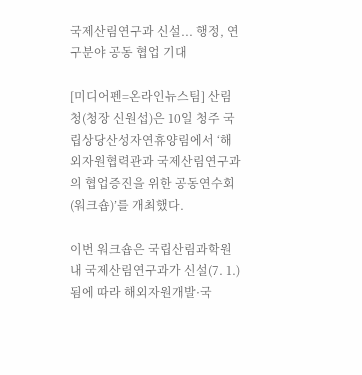국제산림연구과 신설... 행정, 연구분야 공동 협업 기대

[미디어펜=온라인뉴스팀] 산림청(청장 신원섭)은 10일 청주 국립상당산성자연휴양림에서 ‘해외자원협력관과 국제산림연구과의 협업증진을 위한 공동연수회(워크숍)’를 개최했다.

이번 워크숍은 국립산림과학원 내 국제산림연구과가 신설(7. 1.)됨에 따라 해외자원개발·국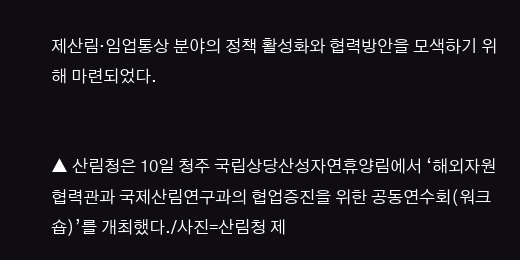제산림·임업통상 분야의 정책 활성화와 협력방안을 모색하기 위해 마련되었다.


▲ 산림청은 10일 청주 국립상당산성자연휴양림에서 ‘해외자원협력관과 국제산림연구과의 협업증진을 위한 공동연수회(워크숍)’를 개최했다./사진=산림청 제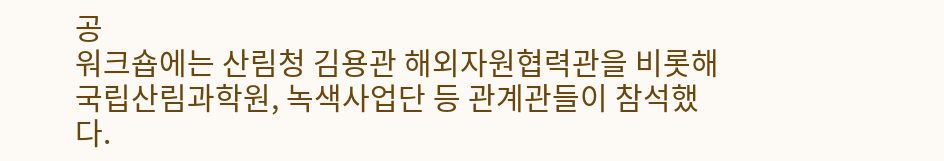공
워크숍에는 산림청 김용관 해외자원협력관을 비롯해 국립산림과학원, 녹색사업단 등 관계관들이 참석했다.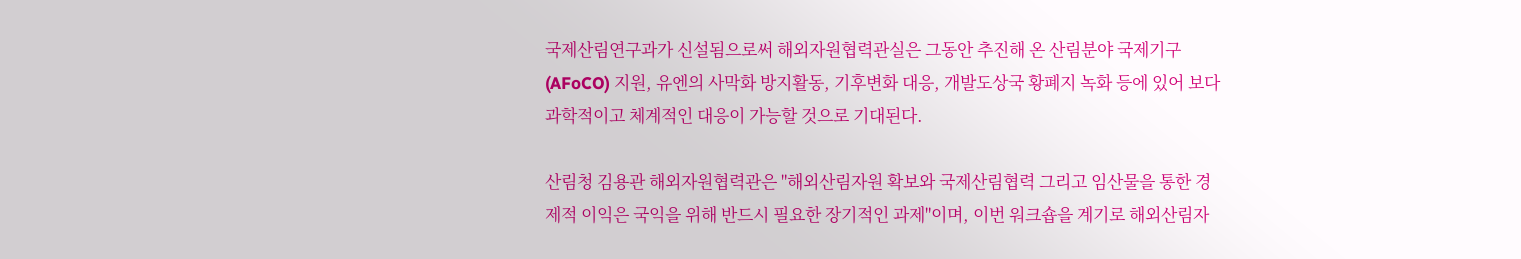국제산림연구과가 신설됨으로써 해외자원협력관실은 그동안 추진해 온 산림분야 국제기구(AFoCO) 지원, 유엔의 사막화 방지활동, 기후변화 대응, 개발도상국 황폐지 녹화 등에 있어 보다 과학적이고 체계적인 대응이 가능할 것으로 기대된다.

산림청 김용관 해외자원협력관은 "해외산림자원 확보와 국제산림협력 그리고 임산물을 통한 경제적 이익은 국익을 위해 반드시 필요한 장기적인 과제"이며, 이번 워크숍을 계기로 해외산림자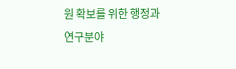원 확보를 위한 행정과 연구분야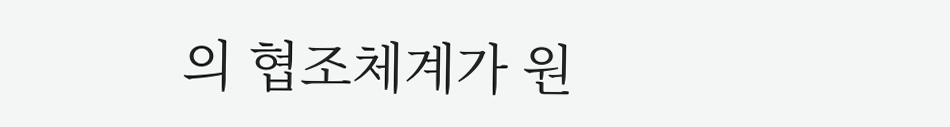의 협조체계가 원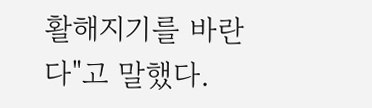활해지기를 바란다"고 말했다.